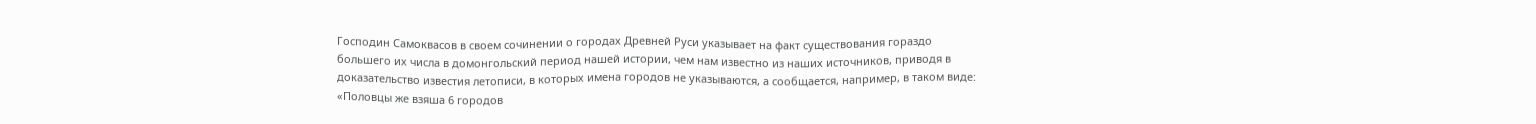Господин Самоквасов в своем сочинении о городах Древней Руси указывает на факт существования гораздо большего их числа в домонгольский период нашей истории, чем нам известно из наших источников, приводя в доказательство известия летописи, в которых имена городов не указываются, а сообщается, например, в таком виде: «Половцы же взяша 6 городов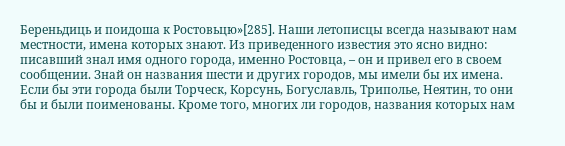Береньдиць и поидоша к Ростовьцю»[285]. Наши летописцы всегда называют нам местности, имена которых знают. Из приведенного известия это ясно видно: писавший знал имя одного города, именно Ростовца, – он и привел его в своем сообщении. Знай он названия шести и других городов, мы имели бы их имена. Если бы эти города были Торческ, Корсунь, Богуславль, Триполье, Неятин, то они бы и были поименованы. Кроме того, многих ли городов, названия которых нам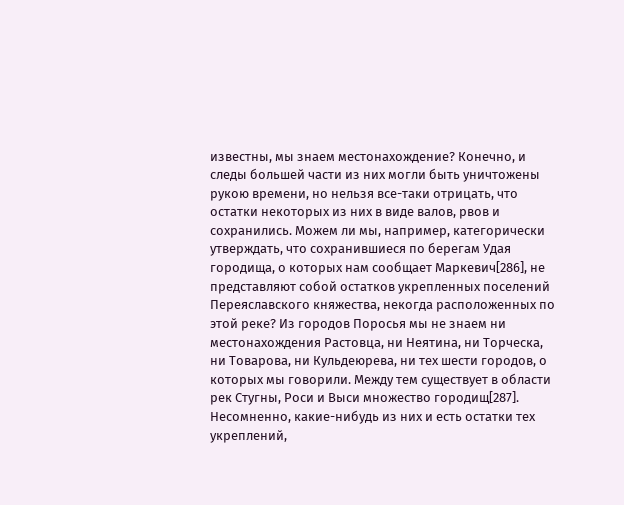известны, мы знаем местонахождение? Конечно, и следы большей части из них могли быть уничтожены рукою времени, но нельзя все-таки отрицать, что остатки некоторых из них в виде валов, рвов и сохранились. Можем ли мы, например, категорически утверждать, что сохранившиеся по берегам Удая городища, о которых нам сообщает Маркевич[286], не представляют собой остатков укрепленных поселений Переяславского княжества, некогда расположенных по этой реке? Из городов Поросья мы не знаем ни местонахождения Растовца, ни Неятина, ни Торческа, ни Товарова, ни Кульдеюрева, ни тех шести городов, о которых мы говорили. Между тем существует в области рек Стугны, Роси и Выси множество городищ[287]. Несомненно, какие-нибудь из них и есть остатки тех укреплений,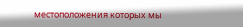местоположения которых мы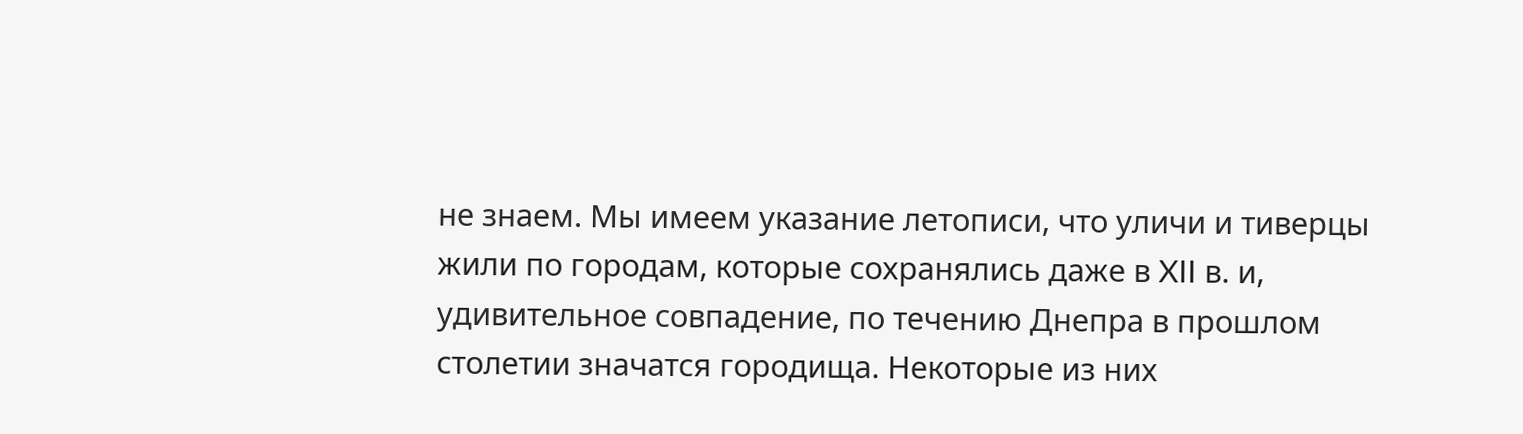не знаем. Мы имеем указание летописи, что уличи и тиверцы жили по городам, которые сохранялись даже в XII в. и, удивительное совпадение, по течению Днепра в прошлом столетии значатся городища. Некоторые из них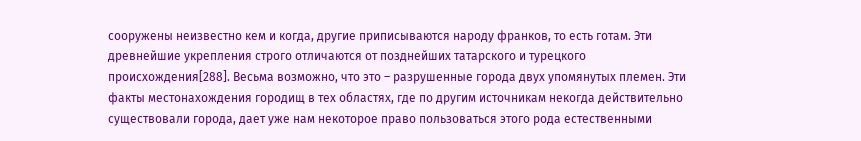сооружены неизвестно кем и когда, другие приписываются народу франков, то есть готам. Эти древнейшие укрепления строго отличаются от позднейших татарского и турецкого происхождения[288]. Весьма возможно, что это – разрушенные города двух упомянутых племен. Эти факты местонахождения городищ в тех областях, где по другим источникам некогда действительно существовали города, дает уже нам некоторое право пользоваться этого рода естественными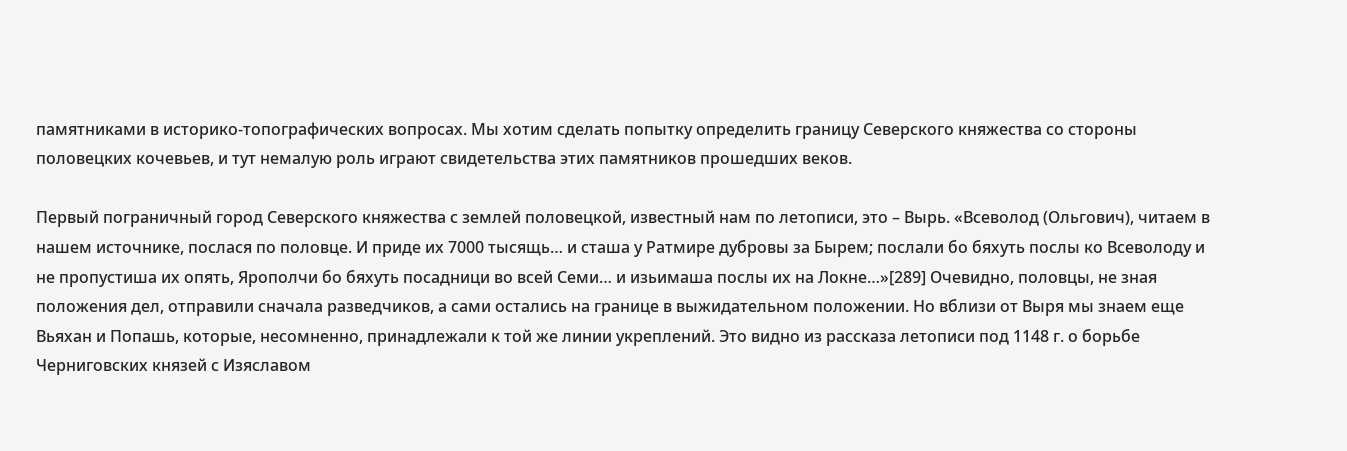памятниками в историко-топографических вопросах. Мы хотим сделать попытку определить границу Северского княжества со стороны половецких кочевьев, и тут немалую роль играют свидетельства этих памятников прошедших веков.

Первый пограничный город Северского княжества с землей половецкой, известный нам по летописи, это – Вырь. «Всеволод (Ольгович), читаем в нашем источнике, послася по половце. И приде их 7000 тысящь… и сташа у Ратмире дубровы за Бырем; послали бо бяхуть послы ко Всеволоду и не пропустиша их опять, Ярополчи бо бяхуть посадници во всей Семи… и изьимаша послы их на Локне…»[289] Очевидно, половцы, не зная положения дел, отправили сначала разведчиков, а сами остались на границе в выжидательном положении. Но вблизи от Выря мы знаем еще Вьяхан и Попашь, которые, несомненно, принадлежали к той же линии укреплений. Это видно из рассказа летописи под 1148 г. о борьбе Черниговских князей с Изяславом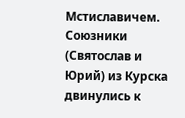Мстиславичем. Союзники (Святослав и Юрий) из Курска двинулись к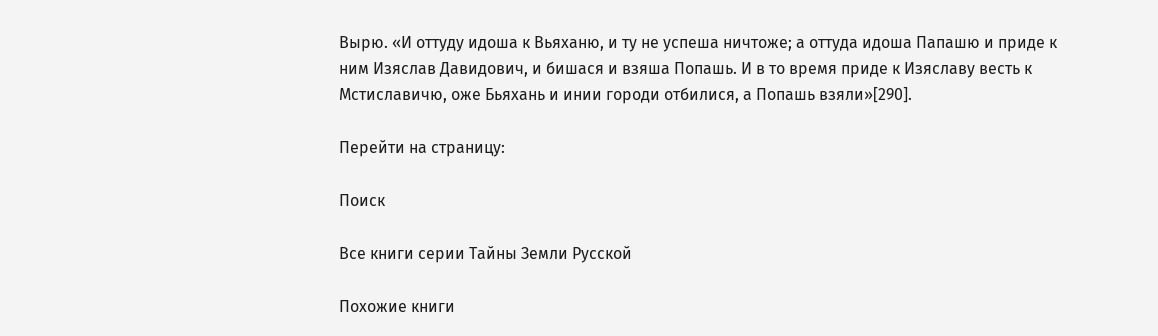Вырю. «И оттуду идоша к Вьяханю, и ту не успеша ничтоже; а оттуда идоша Папашю и приде к ним Изяслав Давидович, и бишася и взяша Попашь. И в то время приде к Изяславу весть к Мстиславичю, оже Бьяхань и инии городи отбилися, а Попашь взяли»[290].

Перейти на страницу:

Поиск

Все книги серии Тайны Земли Русской

Похожие книги